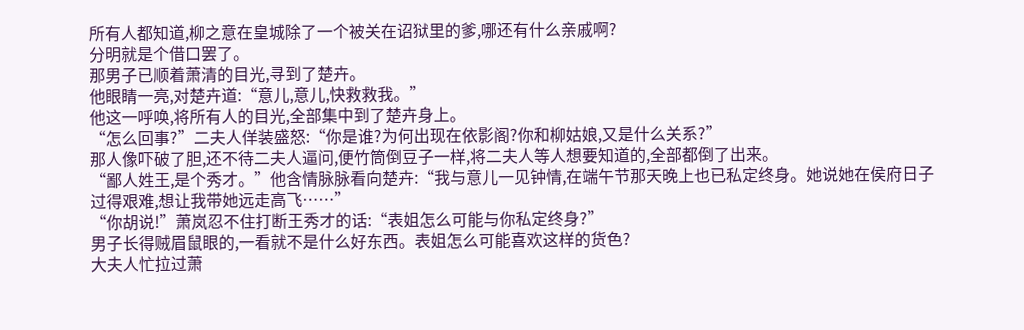所有人都知道,柳之意在皇城除了一个被关在诏狱里的爹,哪还有什么亲戚啊?
分明就是个借口罢了。
那男子已顺着萧清的目光,寻到了楚卉。
他眼睛一亮,对楚卉道:“意儿,意儿,快救救我。”
他这一呼唤,将所有人的目光,全部集中到了楚卉身上。
“怎么回事?”二夫人佯装盛怒:“你是谁?为何出现在依影阁?你和柳姑娘,又是什么关系?”
那人像吓破了胆,还不待二夫人逼问,便竹筒倒豆子一样,将二夫人等人想要知道的,全部都倒了出来。
“鄙人姓王,是个秀才。”他含情脉脉看向楚卉:“我与意儿一见钟情,在端午节那天晚上也已私定终身。她说她在侯府日子过得艰难,想让我带她远走高飞……”
“你胡说!”萧岚忍不住打断王秀才的话:“表姐怎么可能与你私定终身?”
男子长得贼眉鼠眼的,一看就不是什么好东西。表姐怎么可能喜欢这样的货色?
大夫人忙拉过萧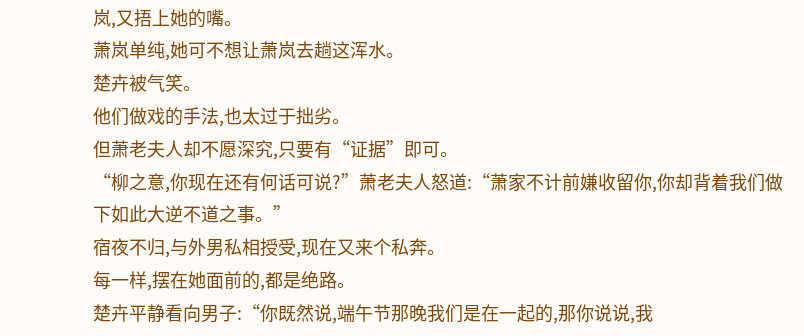岚,又捂上她的嘴。
萧岚单纯,她可不想让萧岚去趟这浑水。
楚卉被气笑。
他们做戏的手法,也太过于拙劣。
但萧老夫人却不愿深究,只要有“证据”即可。
“柳之意,你现在还有何话可说?”萧老夫人怒道:“萧家不计前嫌收留你,你却背着我们做下如此大逆不道之事。”
宿夜不归,与外男私相授受,现在又来个私奔。
每一样,摆在她面前的,都是绝路。
楚卉平静看向男子:“你既然说,端午节那晚我们是在一起的,那你说说,我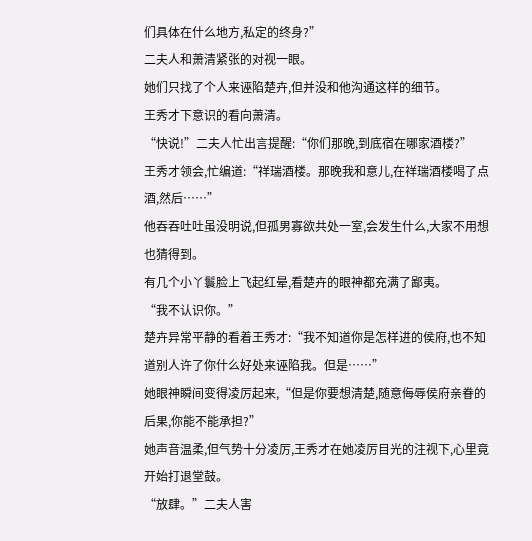们具体在什么地方,私定的终身?”
二夫人和萧清紧张的对视一眼。
她们只找了个人来诬陷楚卉,但并没和他沟通这样的细节。
王秀才下意识的看向萧清。
“快说!”二夫人忙出言提醒:“你们那晚,到底宿在哪家酒楼?”
王秀才领会,忙编道:“祥瑞酒楼。那晚我和意儿,在祥瑞酒楼喝了点酒,然后……”
他吞吞吐吐虽没明说,但孤男寡欲共处一室,会发生什么,大家不用想也猜得到。
有几个小丫鬟脸上飞起红晕,看楚卉的眼神都充满了鄙夷。
“我不认识你。”
楚卉异常平静的看着王秀才:“我不知道你是怎样进的侯府,也不知道别人许了你什么好处来诬陷我。但是……”
她眼神瞬间变得凌厉起来,“但是你要想清楚,随意侮辱侯府亲眷的后果,你能不能承担?”
她声音温柔,但气势十分凌厉,王秀才在她凌厉目光的注视下,心里竟开始打退堂鼓。
“放肆。”二夫人害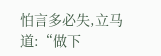怕言多必失,立马道:“做下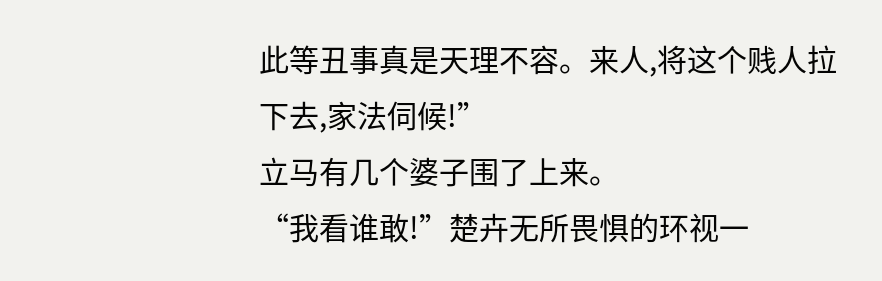此等丑事真是天理不容。来人,将这个贱人拉下去,家法伺候!”
立马有几个婆子围了上来。
“我看谁敢!”楚卉无所畏惧的环视一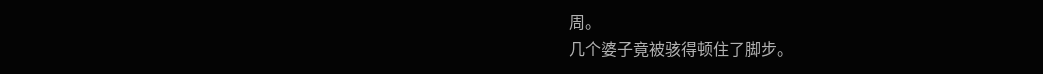周。
几个婆子竟被骇得顿住了脚步。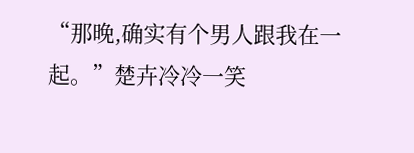“那晚,确实有个男人跟我在一起。”楚卉冷冷一笑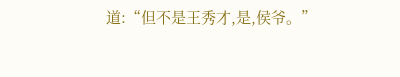道:“但不是王秀才,是,侯爷。”